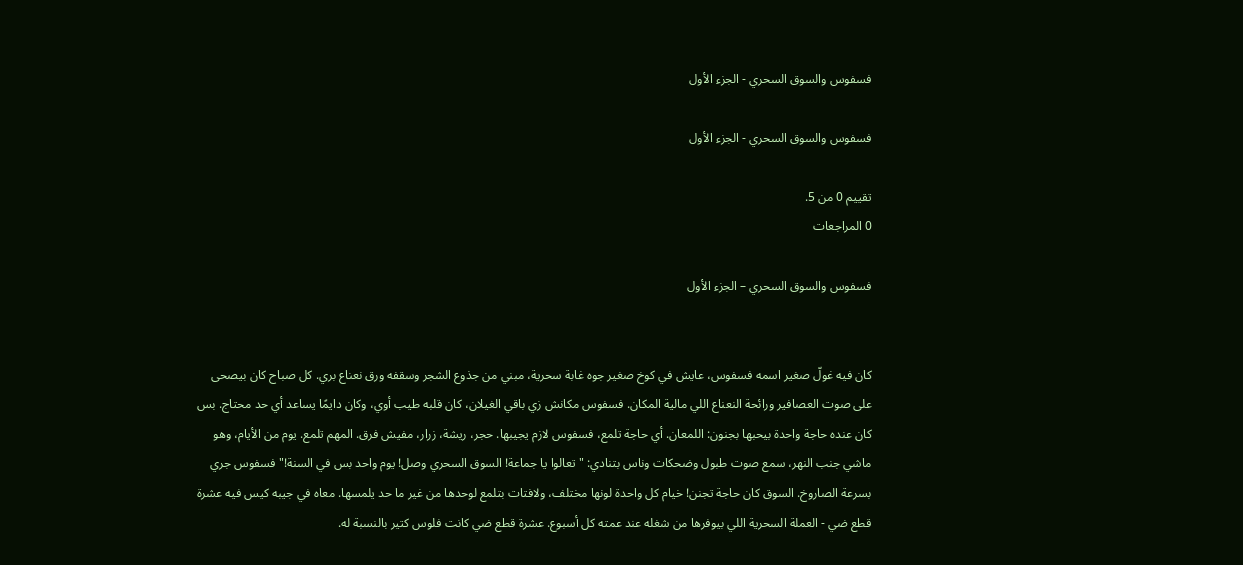فسفوس والسوق السحري - الجزء الأول

فسفوس والسوق السحري - الجزء الأول

تقييم 0 من 5.
0 المراجعات

فسفوس والسوق السحري – الجزء الأول


كان فيه غولّ صغير اسمه فسفوس، عايش في كوخ صغير جوه غابة سحرية، مبني من جذوع الشجر وسقفه ورق نعناع بري. كل صباح كان بيصحى على صوت العصافير ورائحة النعناع اللي مالية المكان. فسفوس مكانش زي باقي الغيلان، كان قلبه طيب أوي، وكان دايمًا يساعد أي حد محتاج. بس كان عنده حاجة واحدة بيحبها بجنون: اللمعان. أي حاجة تلمع، فسفوس لازم يجيبها. حجر، ريشة، زرار، مفيش فرق. المهم تلمع. يوم من الأيام، وهو ماشي جنب النهر، سمع صوت طبول وضحكات وناس بتنادي: "تعالوا يا جماعة! السوق السحري وصل! يوم واحد بس في السنة!" فسفوس جري بسرعة الصاروخ. السوق كان حاجة تجنن! خيام كل واحدة لونها مختلف، ولافتات بتلمع لوحدها من غير ما حد يلمسها. معاه في جيبه كيس فيه عشرة قطع ضي - العملة السحرية اللي بيوفرها من شغله عند عمته كل أسبوع. عشرة قطع ضي كانت فلوس كتير بالنسبة له.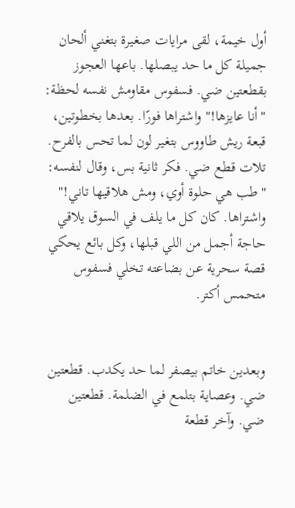أول خيمة، لقى مرايات صغيرة بتغني ألحان جميلة كل ما حد يبصلها. باعها العجوز بقطعتين ضي. فسفوس مقاومش نفسه لحظة: "أنا عايزها!" واشتراها فورًا. بعدها بخطوتين، قبعة ريش طاووس بتغير لون لما تحس بالفرح. تلات قطع ضي. فكر ثانية بس، وقال لنفسه: "طب هي حلوة أوي، ومش هلاقيها تاني!" واشتراها. كان كل ما يلف في السوق يلاقي حاجة أجمل من اللي قبلها، وكل بائع يحكي قصة سحرية عن بضاعته تخلي فسفوس متحمس أكتر.


وبعدين خاتم بيصفر لما حد يكدب. قطعتين ضي. وعصاية بتلمع في الضلمة. قطعتين ضي. وآخر قطعة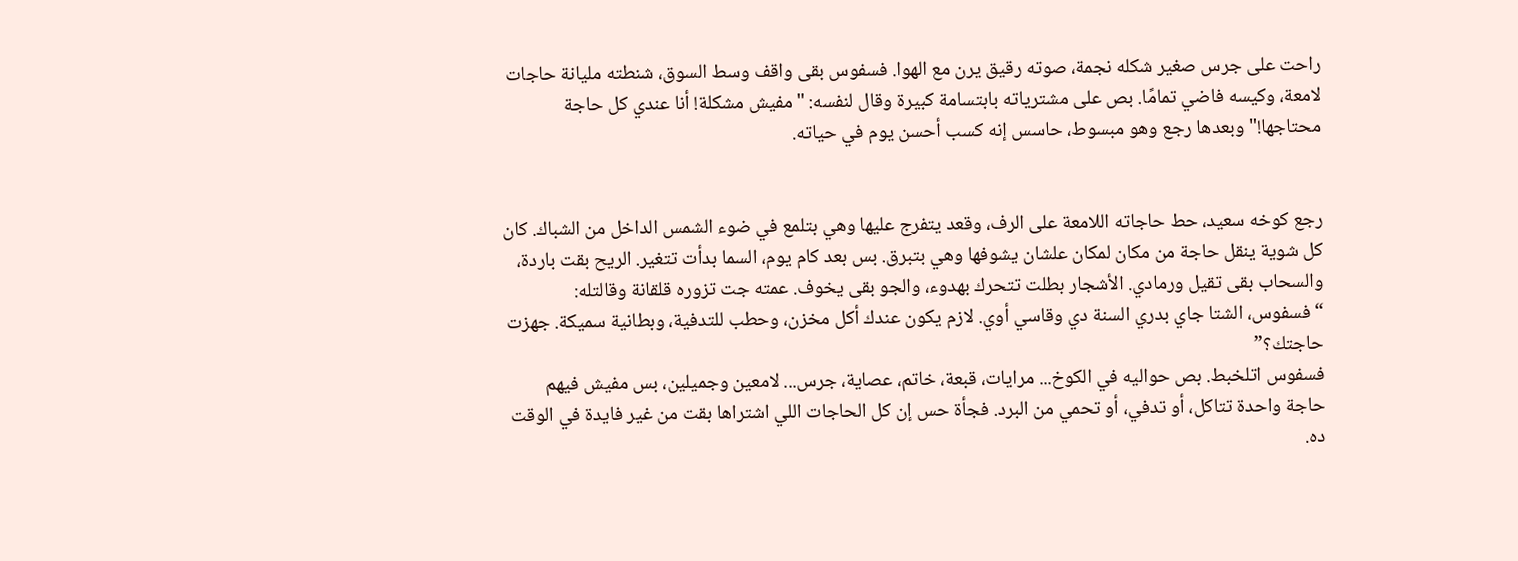راحت على جرس صغير شكله نجمة، صوته رقيق يرن مع الهوا. فسفوس بقى واقف وسط السوق، شنطته مليانة حاجات لامعة، وكيسه فاضي تمامًا. بص على مشترياته بابتسامة كبيرة وقال لنفسه: "مفيش مشكلة! أنا عندي كل حاجة محتاجها!" وبعدها رجع وهو مبسوط، حاسس إنه كسب أحسن يوم في حياته.


رجع كوخه سعيد، حط حاجاته اللامعة على الرف، وقعد يتفرج عليها وهي بتلمع في ضوء الشمس الداخل من الشباك. كان كل شوية ينقل حاجة من مكان لمكان علشان يشوفها وهي بتبرق. بس بعد كام يوم، السما بدأت تتغير. الريح بقت باردة، والسحاب بقى تقيل ورمادي. الأشجار بطلت تتحرك بهدوء، والجو بقى يخوف. عمته جت تزوره قلقانة وقالتله: “فسفوس، الشتا جاي بدري السنة دي وقاسي أوي. لازم يكون عندك أكل مخزن، وحطب للتدفية، وبطانية سميكة. جهزت حاجتك؟”
فسفوس اتلخبط. بص حواليه في الكوخ... مرايات، قبعة، خاتم، عصاية، جرس... لامعين وجميلين، بس مفيش فيهم حاجة واحدة تتاكل، أو تدفي، أو تحمي من البرد. فجأة حس إن كل الحاجات اللي اشتراها بقت من غير فايدة في الوقت ده.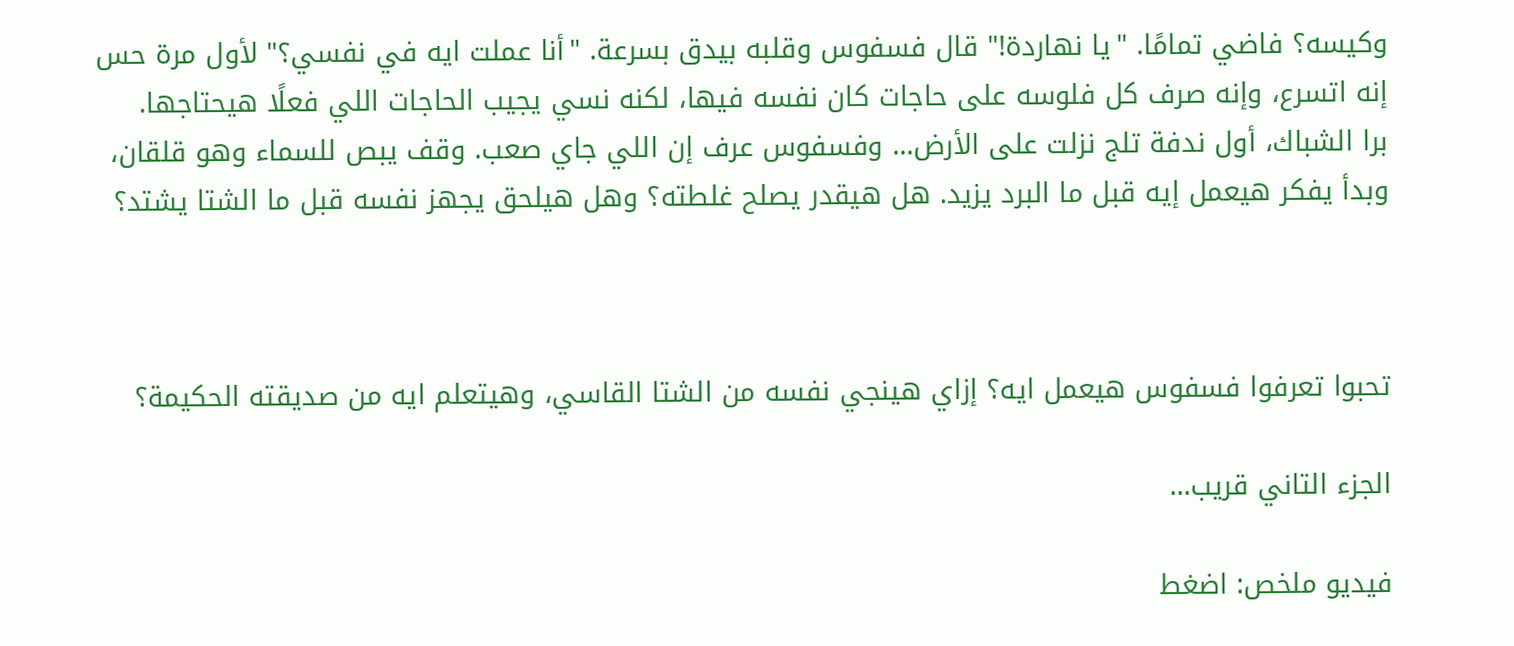وكيسه؟ فاضي تمامًا. "يا نهاردة!" قال فسفوس وقلبه بيدق بسرعة. "أنا عملت ايه في نفسي؟" لأول مرة حس إنه اتسرع، وإنه صرف كل فلوسه على حاجات كان نفسه فيها، لكنه نسي يجيب الحاجات اللي فعلًا هيحتاجها.
برا الشباك، أول ندفة تلج نزلت على الأرض... وفسفوس عرف إن اللي جاي صعب. وقف يبص للسماء وهو قلقان، وبدأ يفكر هيعمل إيه قبل ما البرد يزيد. هل هيقدر يصلح غلطته؟ وهل هيلحق يجهز نفسه قبل ما الشتا يشتد؟



تحبوا تعرفوا فسفوس هيعمل ايه؟ إزاي هينجي نفسه من الشتا القاسي، وهيتعلم ايه من صديقته الحكيمة؟

الجزء التاني قريب...

فيديو ملخص: اضغط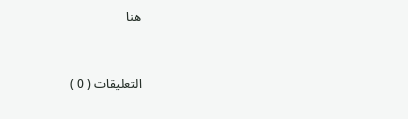هنا


التعليقات ( 0 )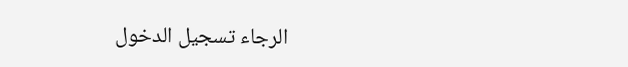الرجاء تسجيل الدخول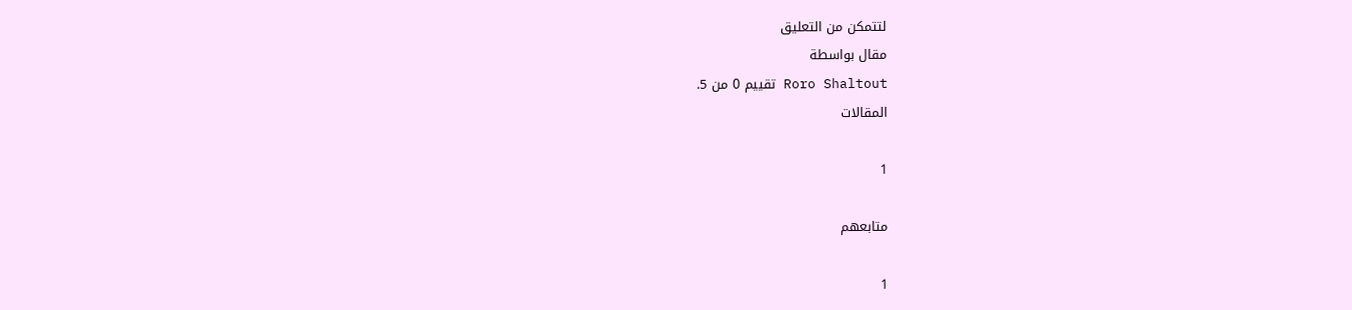لتتمكن من التعليق
مقال بواسطة
Roro Shaltout تقييم 0 من 5.
المقالات

1

متابعهم

1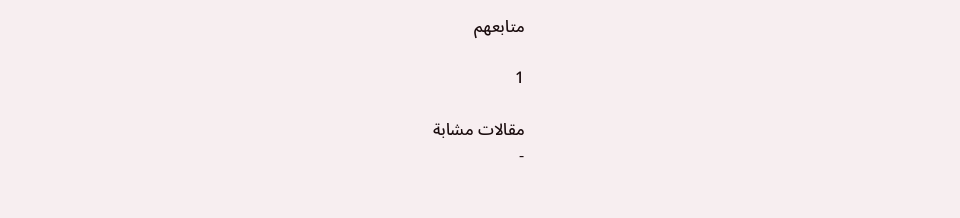متابعهم

1

مقالات مشابة
-